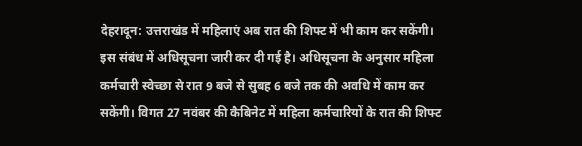देहरादून: उत्तराखंड में महिलाएं अब रात की शिफ्ट में भी काम कर सकेंगी। इस संबंध में अधिसूचना जारी कर दी गई है। अधिसूचना के अनुसार महिला कर्मचारी स्वेच्छा से रात 9 बजे से सुबह 6 बजे तक की अवधि में काम कर सकेंगी। विगत 27 नवंबर की कैबिनेट में महिला कर्मचारियों के रात की शिफ्ट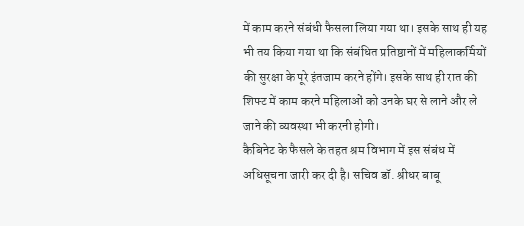में काम करने संबंधी फैसला लिया गया था। इसके साथ ही यह भी तय किया गया था कि संबंधित प्रतिष्ठानों में महिलाकर्मियों की सुरक्षा के पूरे इंतजाम करने होंगे। इसके साथ ही रात की शिफ्ट में काम करने महिलाओं को उनके घर से लाने और ले जाने की व्यवस्था भी करनी होगी।
कैबिनेट के फैसले के तहत श्रम विभाग में इस संबंध में अधिसूचना जारी कर दी है। सचिव डॉ. श्रीधर बाबू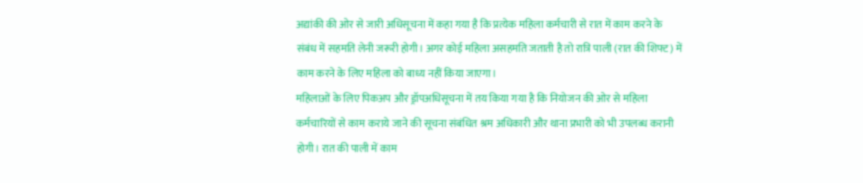अद्यांकी की ओर से जारी अधिसूचना में कहा गया है कि प्रत्येक महिला कर्मचारी से रात में काम करने के संबंध में सहमति लेनी जरूरी होगी। अगर कोई महिला असहमति जताती है तो रात्रि पाली (रात की शिफ्ट) में काम करने के लिए महिला को बाध्य नहीं किया जाएगा।
महिलाओं के लिए पिकअप और ड्रॉपअधिसूचना में तय किया गया है कि नियोजन की ओर से महिला कर्मचारियों से काम कराये जाने की सूचना संबंधित श्रम अधिकारी और थाना प्रभारी को भी उपलब्ध करानी होगी। रात की पाली में काम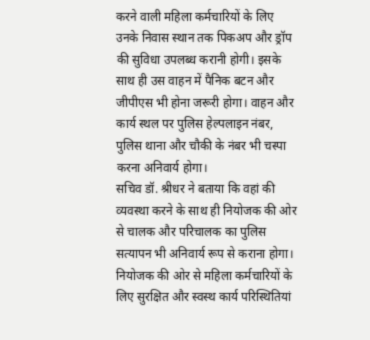करने वाली महिला कर्मचारियों के लिए उनके निवास स्थान तक पिकअप और ड्रॉप की सुविधा उपलब्ध करानी होगी। इसके साथ ही उस वाहन में पैनिक बटन और जीपीएस भी होना जरूरी होगा। वाहन और कार्य स्थल पर पुलिस हेल्पलाइन नंबर, पुलिस थाना और चौकी के नंबर भी चस्पा करना अनिवार्य होगा।
सचिव डॉ. श्रीधर ने बताया कि वहां की व्यवस्था करने के साथ ही नियोजक की ओर से चालक और परिचालक का पुलिस सत्यापन भी अनिवार्य रूप से कराना होगा। नियोजक की ओर से महिला कर्मचारियों के लिए सुरक्षित और स्वस्थ कार्य परिस्थितियां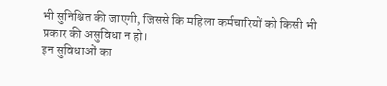भी सुनिश्चित की जाएगी, जिससे कि महिला कर्मचारियों को किसी भी प्रकार की असुविधा न हो।
इन सुविधाओं का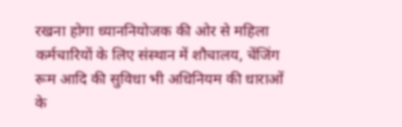रखना होगा ध्याननियोजक की ओर से महिला कर्मचारियों के लिए संस्थान में शौचालय, चेंजिंग रूम आदि की सुविधा भी अधिनियम की धाराओं के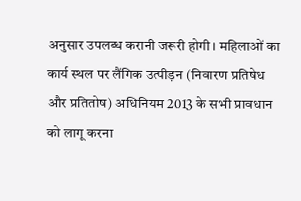अनुसार उपलब्ध करानी जरूरी होगी। महिलाओं का कार्य स्थल पर लैंगिक उत्पीड़न (निवारण प्रतिषेध और प्रतितोष) अधिनियम 2013 के सभी प्रावधान को लागू करना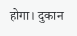होगा। दुकान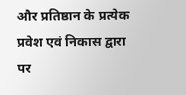और प्रतिष्ठान के प्रत्येक प्रवेश एवं निकास द्वारा पर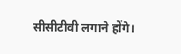सीसीटीवी लगाने होंगे।